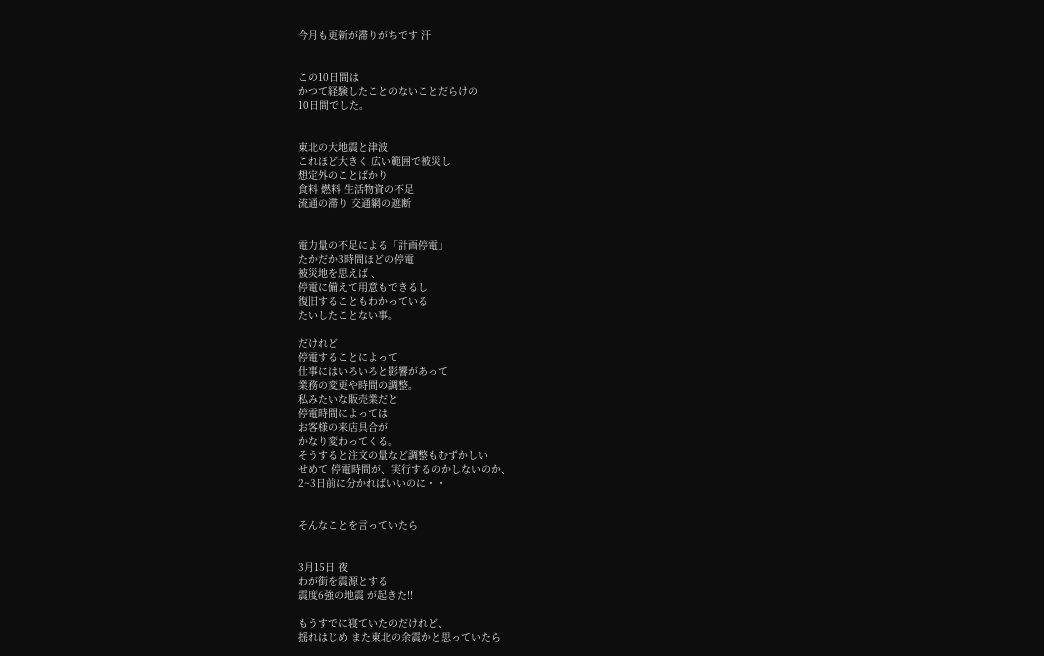今月も更新が滞りがちです 汗


この10日間は
かつて経験したことのないことだらけの
10日間でした。


東北の大地震と津波
これほど大きく 広い範囲で被災し
想定外のことばかり
食料 燃料 生活物資の不足
流通の滞り 交通網の遮断


電力量の不足による「計画停電」
たかだか3時間ほどの停電
被災地を思えば 、
停電に備えて用意もできるし
復旧することもわかっている
たいしたことない事。

だけれど
停電することによって
仕事にはいろいろと影響があって
業務の変更や時間の調整。
私みたいな販売業だと
停電時間によっては
お客様の来店具合が
かなり変わってくる。
そうすると注文の量など調整もむずかしい
せめて 停電時間が、実行するのかしないのか、
2~3日前に分かればいいのに・・


そんなことを言っていたら


3月15日 夜
わが街を震源とする
震度6強の地震 が起きた!!

もうすでに寝ていたのだけれど、
揺れはじめ また東北の余震かと思っていたら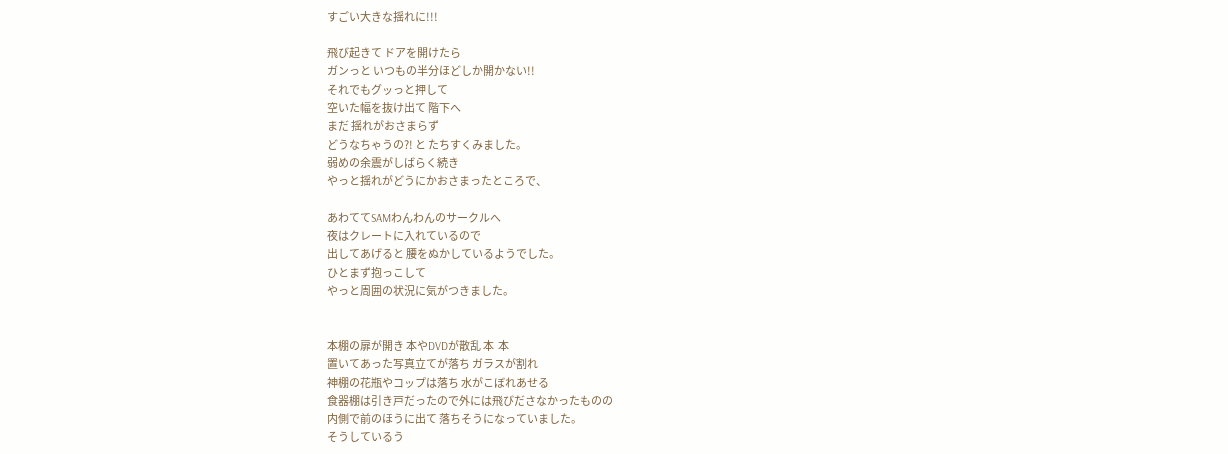すごい大きな揺れに!!!

飛び起きて ドアを開けたら
ガンっと いつもの半分ほどしか開かない!!
それでもグッっと押して
空いた幅を抜け出て 階下へ
まだ 揺れがおさまらず
どうなちゃうの?! と たちすくみました。
弱めの余震がしばらく続き
やっと揺れがどうにかおさまったところで、

あわててSAMわんわんのサークルへ
夜はクレートに入れているので
出してあげると 腰をぬかしているようでした。
ひとまず抱っこして
やっと周囲の状況に気がつきました。


本棚の扉が開き 本やDVDが散乱 本  本
置いてあった写真立てが落ち ガラスが割れ
神棚の花瓶やコップは落ち 水がこぼれあせる
食器棚は引き戸だったので外には飛びださなかったものの
内側で前のほうに出て 落ちそうになっていました。
そうしているう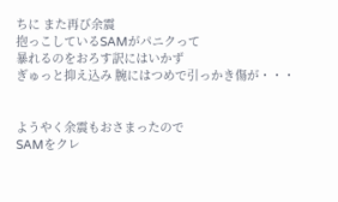ちに また再び余震
抱っこしているSAMがパニクって
暴れるのをおろす訳にはいかず
ぎゅっと抑え込み 腕にはつめで引っかき傷が・・・


ようやく余震もおさまったので
SAMをクレ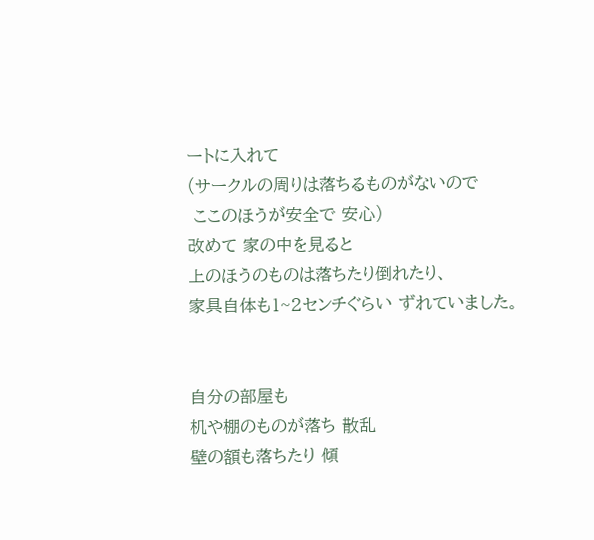ートに入れて
(サークルの周りは落ちるものがないので
 ここのほうが安全で 安心)
改めて 家の中を見ると
上のほうのものは落ちたり倒れたり、
家具自体も1~2センチぐらい ずれていました。


自分の部屋も
机や棚のものが落ち 散乱
壁の額も落ちたり 傾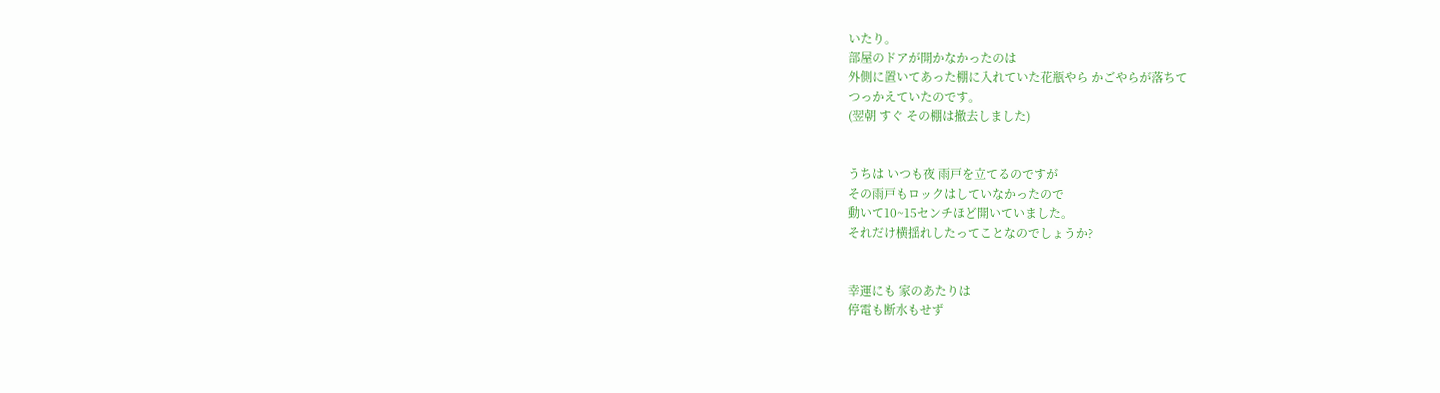いたり。
部屋のドアが開かなかったのは
外側に置いてあった棚に入れていた花瓶やら かごやらが落ちて
つっかえていたのです。
(翌朝 すぐ その棚は撤去しました)


うちは いつも夜 雨戸を立てるのですが
その雨戸もロックはしていなかったので
動いて10~15センチほど開いていました。
それだけ横揺れしたってことなのでしょうか?


幸運にも 家のあたりは
停電も断水もせず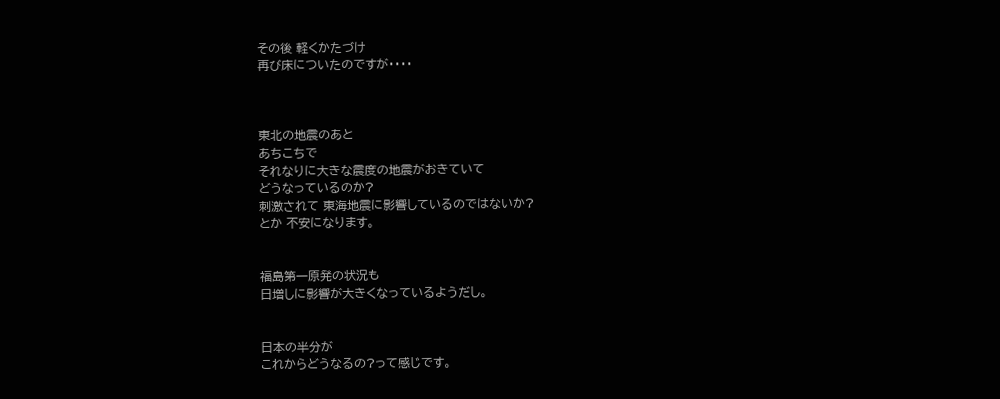その後 軽くかたづけ
再び床についたのですが・・・・



東北の地震のあと
あちこちで
それなりに大きな震度の地震がおきていて
どうなっているのか?
刺激されて 東海地震に影響しているのではないか?
とか 不安になります。


福島第一原発の状況も
日増しに影響が大きくなっているようだし。


日本の半分が
これからどうなるの?って感じです。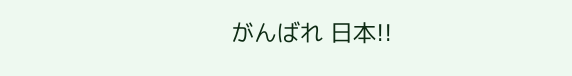がんばれ 日本!!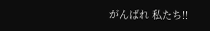がんばれ 私たち!!